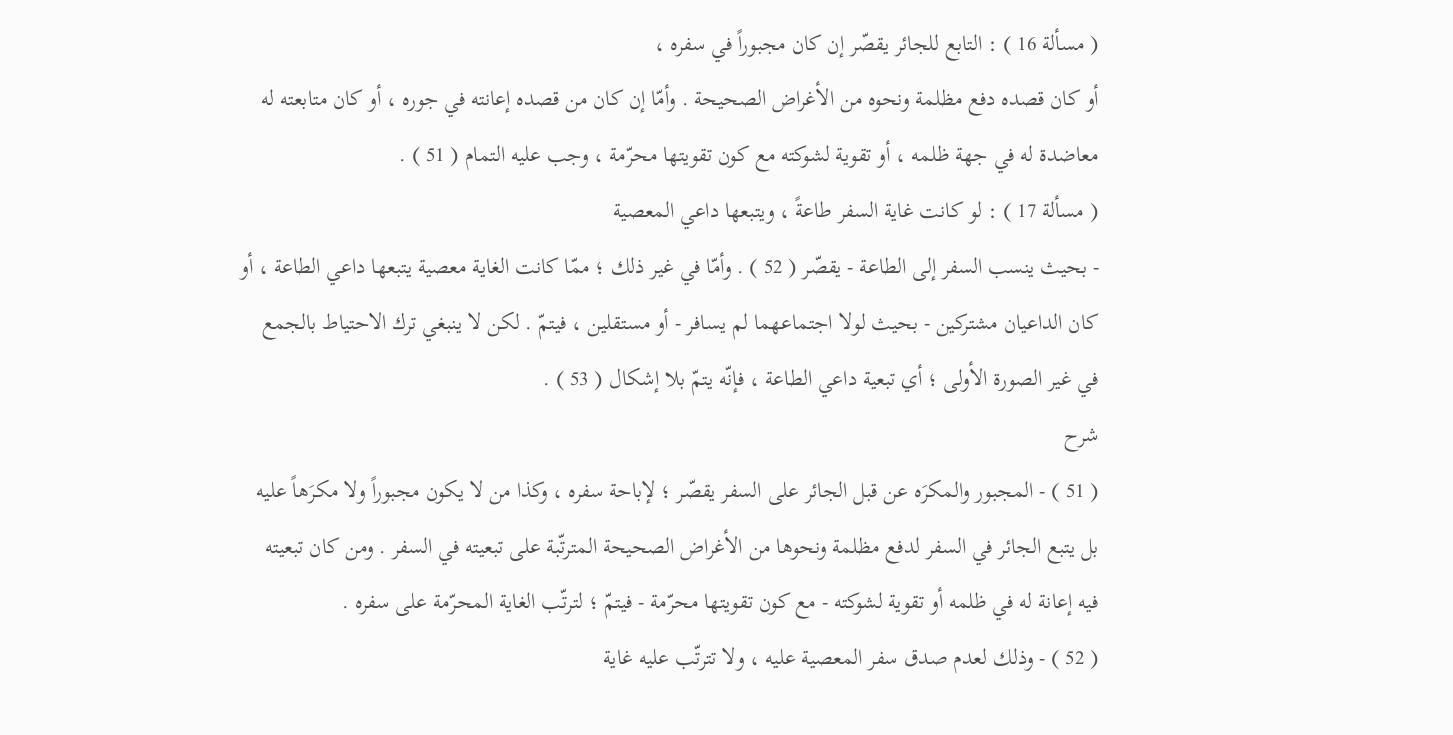( مسألة 16 ) : التابع للجائر يقصّر إن كان مجبوراً في سفره ،
أو كان قصده دفع مظلمة ونحوه من الأغراض الصحيحة . وأمّا إن كان من قصده إعانته في جوره ، أو كان متابعته له معاضدة له في جهة ظلمه ، أو تقوية لشوكته مع كون تقويتها محرّمة ، وجب عليه التمام ( 51 ) .
( مسألة 17 ) : لو كانت غاية السفر طاعةً ، ويتبعها داعي المعصية
- بحيث ينسب السفر إلى الطاعة - يقصّر ( 52 ) . وأمّا في غير ذلك ؛ ممّا كانت الغاية معصية يتبعها داعي الطاعة ، أو كان الداعيان مشتركين - بحيث لولا اجتماعهما لم يسافر - أو مستقلين ، فيتمّ . لكن لا ينبغي ترك الاحتياط بالجمع في غير الصورة الأولى ؛ أي تبعية داعي الطاعة ، فإنّه يتمّ بلا إشكال ( 53 ) .
شرح
( 51 ) - المجبور والمكرَه عن قبل الجائر على السفر يقصّر ؛ لإباحة سفره ، وكذا من لا يكون مجبوراً ولا مكرَهاً عليه بل يتبع الجائر في السفر لدفع مظلمة ونحوها من الأغراض الصحيحة المترتّبة على تبعيته في السفر . ومن كان تبعيته فيه إعانة له في ظلمه أو تقوية لشوكته - مع كون تقويتها محرّمة - فيتمّ ؛ لترتّب الغاية المحرّمة على سفره .
( 52 ) - وذلك لعدم صدق سفر المعصية عليه ، ولا تترتّب عليه غاية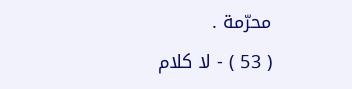محرّمة .
( 53 ) - لا كلام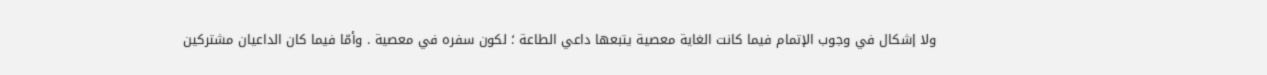ولا إشكال في وجوب الإتمام فيما كانت الغاية معصية يتبعها داعي الطاعة ؛ لكون سفره في معصية . وأمّا فيما كان الداعيان مشتركين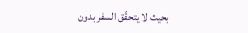بحيث لا يتحقّق السفر بدون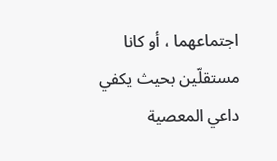اجتماعهما ، أو كانا مستقلّين بحيث يكفي داعي المعصية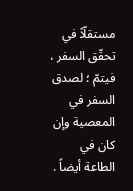مستقلّاً في تحقّق السفر ، فيتمّ ؛ لصدق السفر في المعصية وإن كان في الطاعة أيضاً .